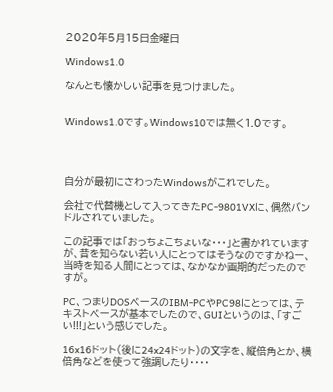2020年5月15日金曜日

Windows1.0

なんとも懐かしい記事を見つけました。


Windows1.0です。Windows10では無く1.0です。




自分が最初にさわったWindowsがこれでした。

会社で代替機として入ってきたPC-9801VXに、偶然バンドルされていました。

この記事では「おっちょこちょいな・・・」と書かれていますが、昔を知らない若い人にとってはそうなのですかねー、当時を知る人間にとっては、なかなか画期的だったのですが。

PC、つまりDOSベースのIBM-PCやPC98にとっては、テキストベースが基本でしたので、GUIというのは、「すごい!!!」という感じでした。

16x16ドット(後に24x24ドット)の文字を、縦倍角とか、横倍角などを使って強調したり・・・・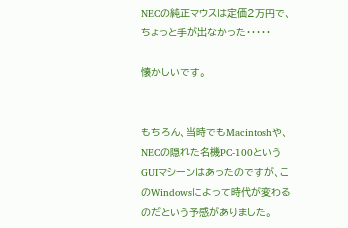NECの純正マウスは定価2万円で、ちょっと手が出なかった・・・・・

懐かしいです。


もちろん、当時でもMacintoshや、NECの隠れた名機PC-100というGUIマシーンはあったのですが、このWindowsによって時代が変わるのだという予感がありました。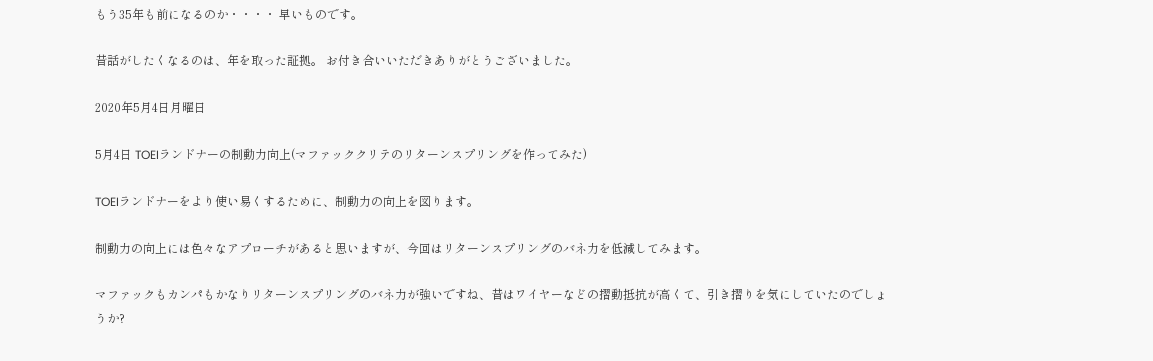もう35年も前になるのか・・・・ 早いものです。

昔話がしたくなるのは、年を取った証拠。 お付き合いいただきありがとうございました。

2020年5月4日月曜日

5月4日 TOEIランドナーの制動力向上(マファッククリテのリターンスプリングを作ってみた)

TOEIランドナーをより使い易くするために、制動力の向上を図ります。

制動力の向上には色々なアプローチがあると思いますが、今回はリターンスプリングのバネ力を低減してみます。

マファックもカンパもかなりリターンスプリングのバネ力が強いですね、昔はワイヤーなどの摺動抵抗が高くて、引き摺りを気にしていたのでしょうか?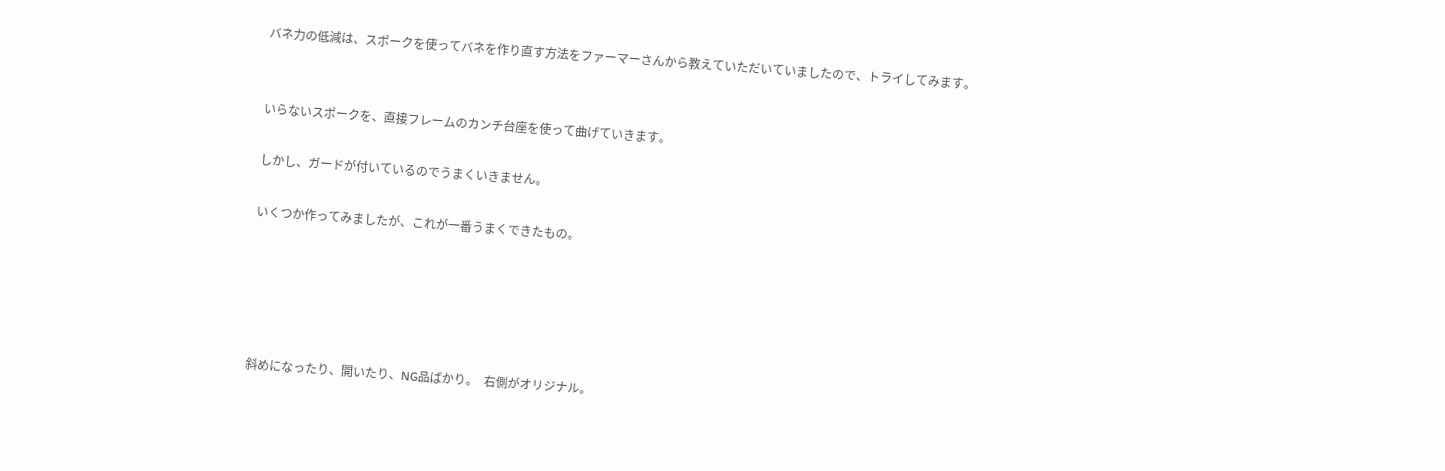バネ力の低減は、スポークを使ってバネを作り直す方法をファーマーさんから教えていただいていましたので、トライしてみます。


いらないスポークを、直接フレームのカンチ台座を使って曲げていきます。

しかし、ガードが付いているのでうまくいきません。

いくつか作ってみましたが、これが一番うまくできたもの。





斜めになったり、開いたり、NG品ばかり。  右側がオリジナル。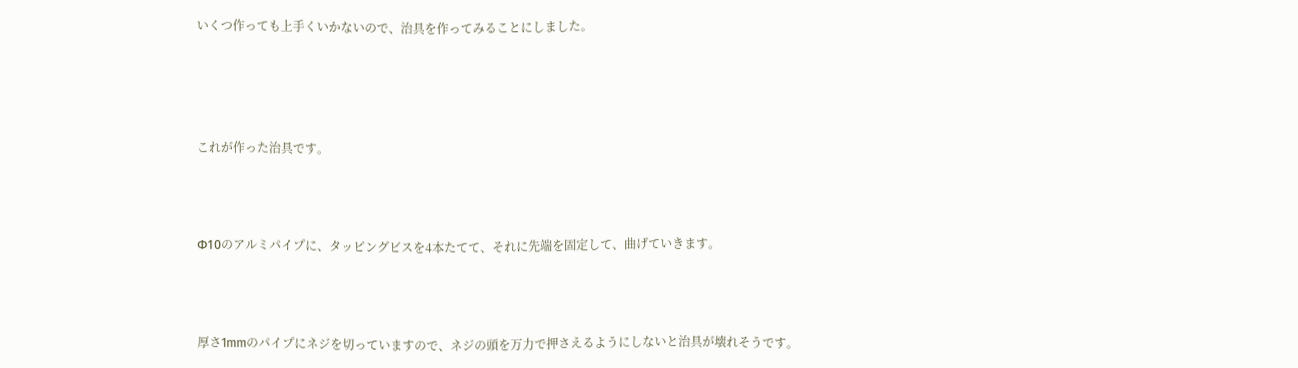いくつ作っても上手くいかないので、治具を作ってみることにしました。




これが作った治具です。



Φ10のアルミパイプに、タッピングビスを4本たてて、それに先端を固定して、曲げていきます。



厚さ1mmのパイプにネジを切っていますので、ネジの頭を万力で押さえるようにしないと治具が壊れそうです。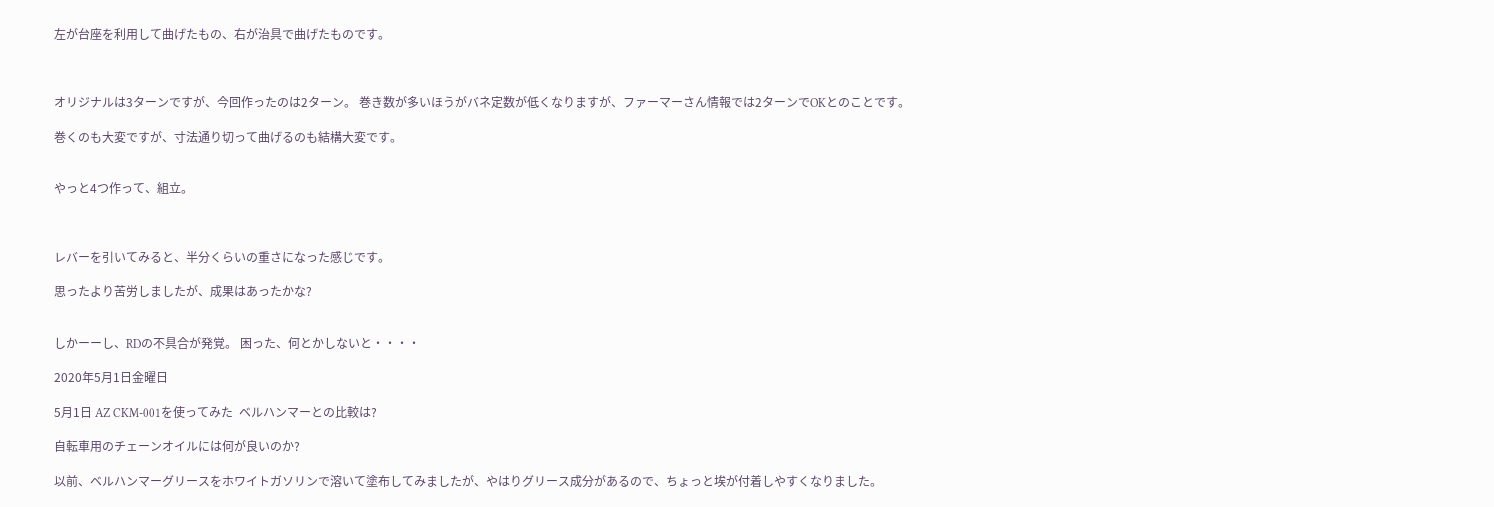左が台座を利用して曲げたもの、右が治具で曲げたものです。



オリジナルは3ターンですが、今回作ったのは2ターン。 巻き数が多いほうがバネ定数が低くなりますが、ファーマーさん情報では2ターンでOKとのことです。

巻くのも大変ですが、寸法通り切って曲げるのも結構大変です。


やっと4つ作って、組立。



レバーを引いてみると、半分くらいの重さになった感じです。

思ったより苦労しましたが、成果はあったかな?


しかーーし、RDの不具合が発覚。 困った、何とかしないと・・・・

2020年5月1日金曜日

5月1日 AZ CKM-001を使ってみた  ベルハンマーとの比較は?

自転車用のチェーンオイルには何が良いのか?

以前、ベルハンマーグリースをホワイトガソリンで溶いて塗布してみましたが、やはりグリース成分があるので、ちょっと埃が付着しやすくなりました。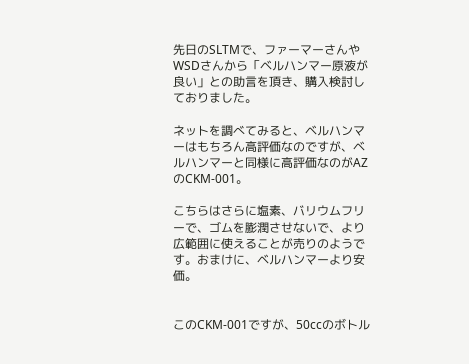先日のSLTMで、ファーマーさんやWSDさんから「ベルハンマー原液が良い」との助言を頂き、購入検討しておりました。

ネットを調べてみると、ベルハンマーはもちろん高評価なのですが、ベルハンマーと同様に高評価なのがAZのCKM-001。

こちらはさらに塩素、バリウムフリーで、ゴムを膨潤させないで、より広範囲に使えることが売りのようです。おまけに、ベルハンマーより安価。


このCKM-001ですが、50ccのボトル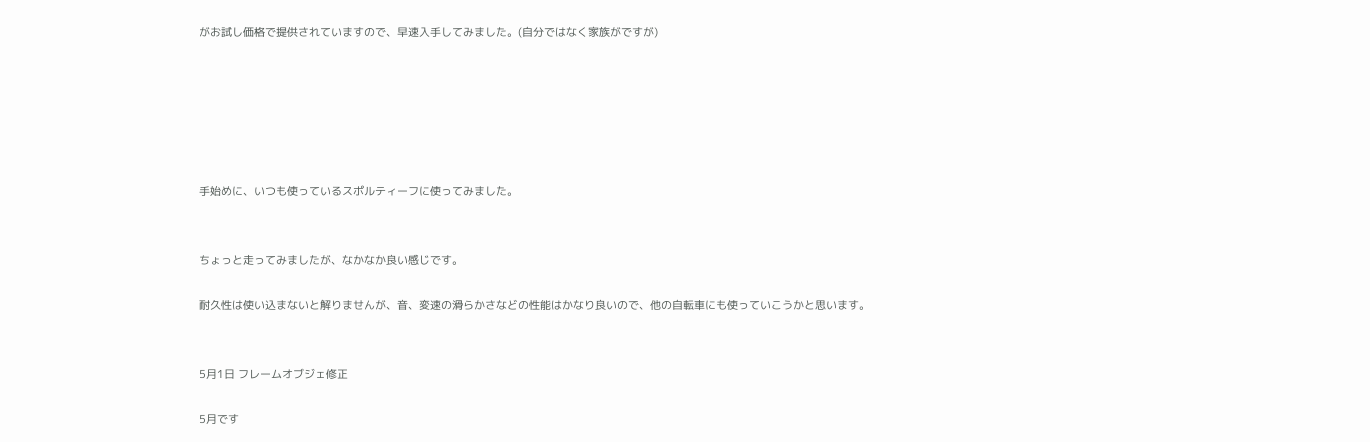がお試し価格で提供されていますので、早速入手してみました。(自分ではなく家族がですが)






手始めに、いつも使っているスポルティーフに使ってみました。


ちょっと走ってみましたが、なかなか良い感じです。

耐久性は使い込まないと解りませんが、音、変速の滑らかさなどの性能はかなり良いので、他の自転車にも使っていこうかと思います。


5月1日 フレームオブジェ修正

5月です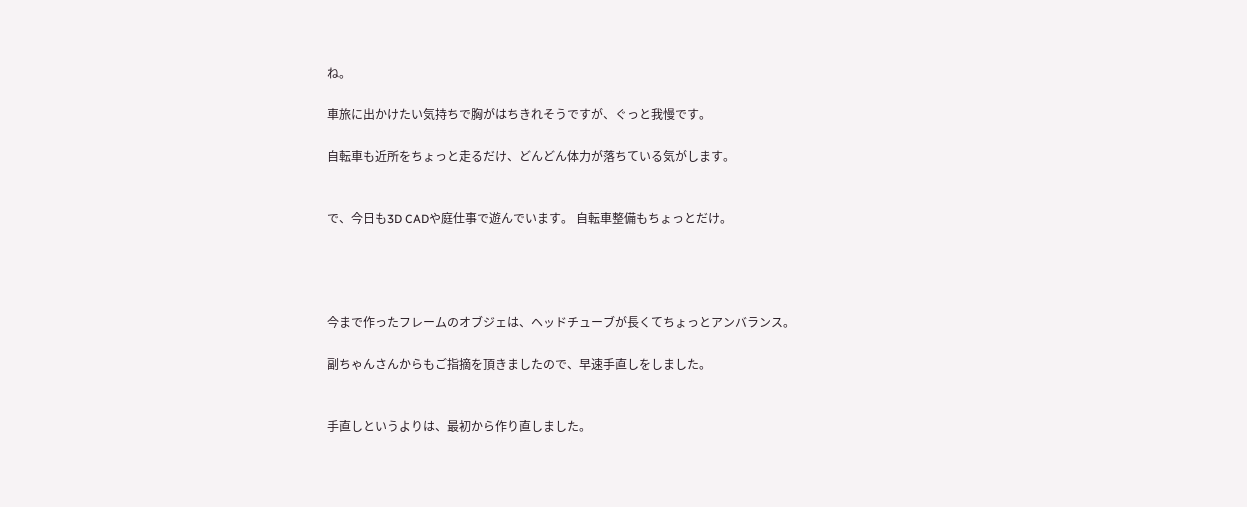ね。

車旅に出かけたい気持ちで胸がはちきれそうですが、ぐっと我慢です。

自転車も近所をちょっと走るだけ、どんどん体力が落ちている気がします。


で、今日も3D CADや庭仕事で遊んでいます。 自転車整備もちょっとだけ。




今まで作ったフレームのオブジェは、ヘッドチューブが長くてちょっとアンバランス。

副ちゃんさんからもご指摘を頂きましたので、早速手直しをしました。


手直しというよりは、最初から作り直しました。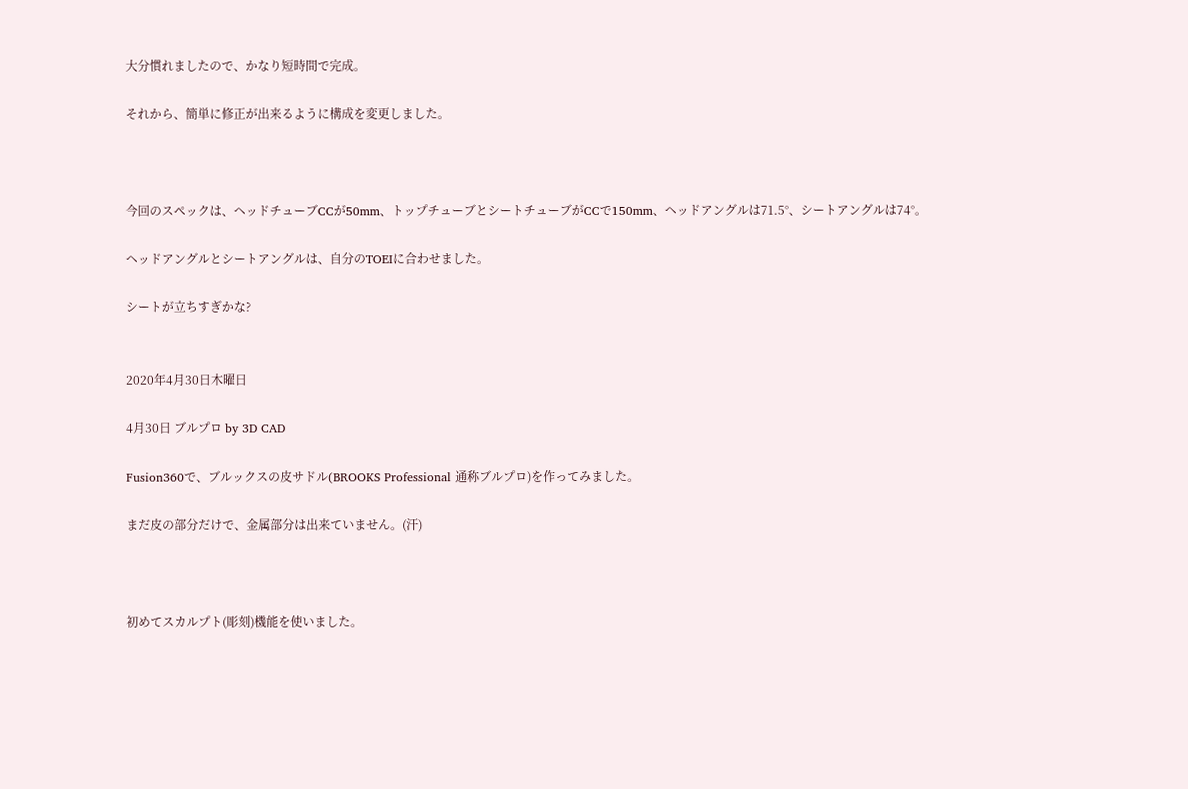大分慣れましたので、かなり短時間で完成。

それから、簡単に修正が出来るように構成を変更しました。



今回のスペックは、ヘッドチューブCCが50mm、トップチューブとシートチューブがCCで150mm、ヘッドアングルは71.5°、シートアングルは74°。

ヘッドアングルとシートアングルは、自分のTOEIに合わせました。

シートが立ちすぎかな?


2020年4月30日木曜日

4月30日 ブルプロ by 3D CAD

Fusion360で、ブルックスの皮サドル(BROOKS Professional 通称ブルプロ)を作ってみました。

まだ皮の部分だけで、金属部分は出来ていません。(汗)



初めてスカルプト(彫刻)機能を使いました。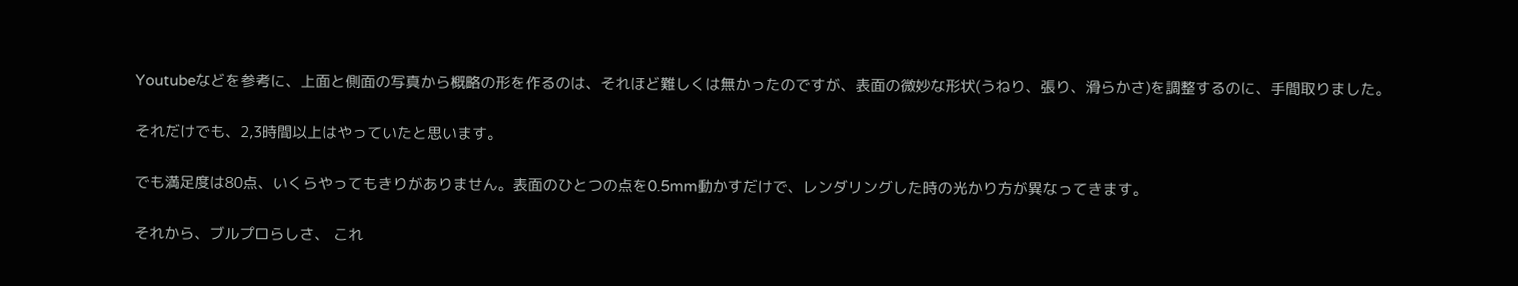Youtubeなどを参考に、上面と側面の写真から概略の形を作るのは、それほど難しくは無かったのですが、表面の微妙な形状(うねり、張り、滑らかさ)を調整するのに、手間取りました。

それだけでも、2,3時間以上はやっていたと思います。

でも満足度は80点、いくらやってもきりがありません。表面のひとつの点を0.5mm動かすだけで、レンダリングした時の光かり方が異なってきます。

それから、ブルプロらしさ、 これ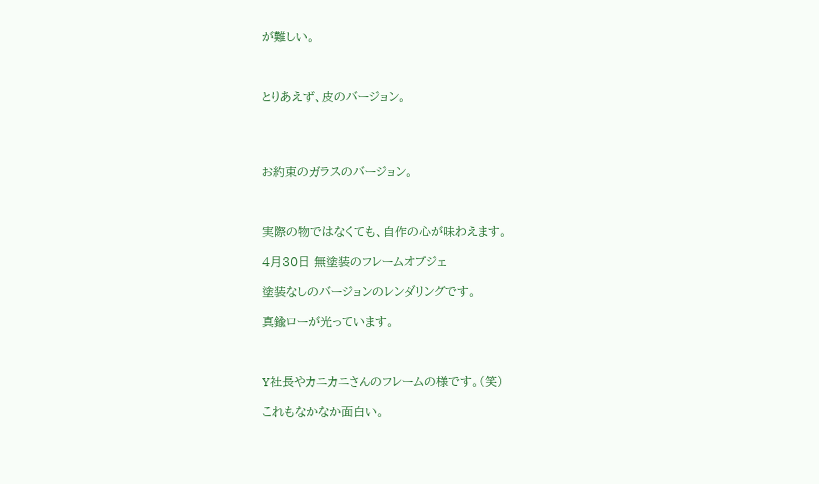が難しい。



とりあえず、皮のバージョン。




お約束のガラスのバージョン。



実際の物ではなくても、自作の心が味わえます。

4月30日 無塗装のフレームオブジェ

塗装なしのバージョンのレンダリングです。

真鍮ローが光っています。



Y社長やカニカニさんのフレームの様です。(笑)

これもなかなか面白い。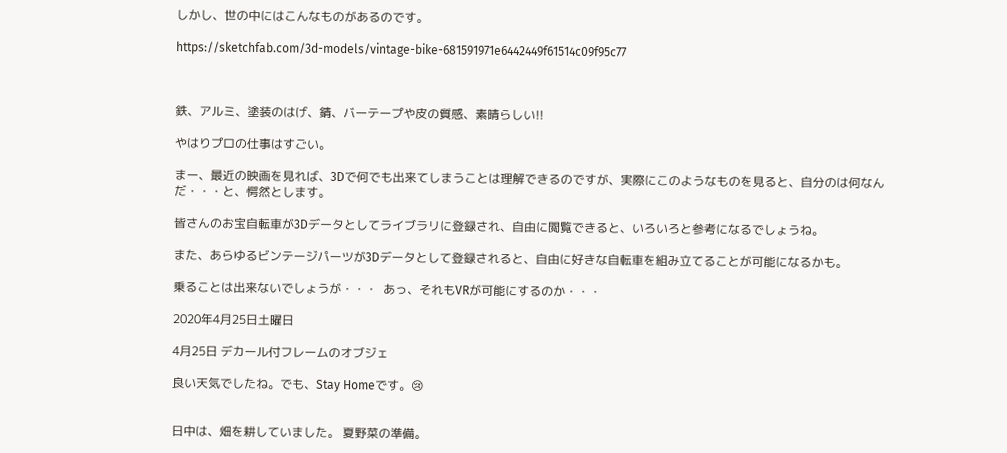しかし、世の中にはこんなものがあるのです。

https://sketchfab.com/3d-models/vintage-bike-681591971e6442449f61514c09f95c77



鉄、アルミ、塗装のはげ、錆、バーテープや皮の質感、素晴らしい!!

やはりプロの仕事はすごい。

まー、最近の映画を見れば、3Dで何でも出来てしまうことは理解できるのですが、実際にこのようなものを見ると、自分のは何なんだ・・・と、愕然とします。

皆さんのお宝自転車が3Dデータとしてライブラリに登録され、自由に閲覧できると、いろいろと参考になるでしょうね。

また、あらゆるビンテージパーツが3Dデータとして登録されると、自由に好きな自転車を組み立てることが可能になるかも。

乗ることは出来ないでしょうが・・・  あっ、それもVRが可能にするのか・・・

2020年4月25日土曜日

4月25日 デカール付フレームのオブジェ

良い天気でしたね。でも、Stay Homeです。😢


日中は、畑を耕していました。 夏野菜の準備。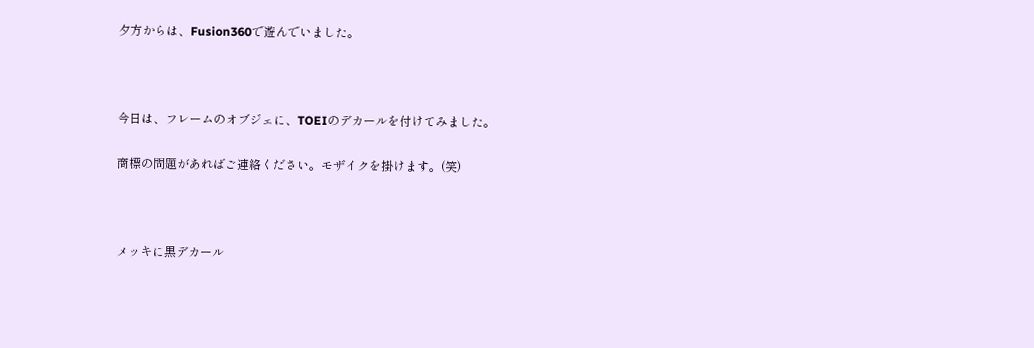夕方からは、Fusion360で遊んでいました。



今日は、フレームのオブジェに、TOEIのデカールを付けてみました。

商標の問題があればご連絡ください。モザイクを掛けます。(笑)



メッキに黒デカール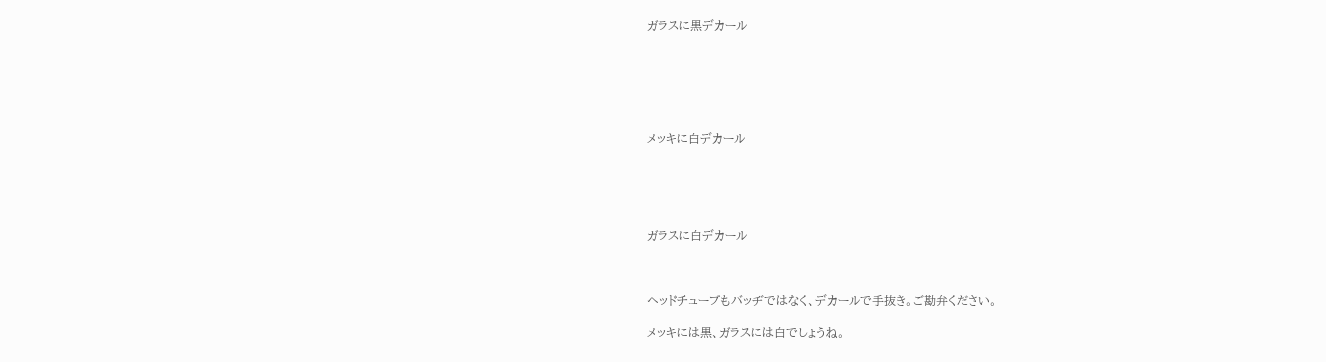ガラスに黒デカール






メッキに白デカール





ガラスに白デカール



ヘッドチューブもバッヂではなく、デカールで手抜き。ご勘弁ください。

メッキには黒、ガラスには白でしょうね。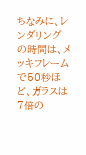ちなみに、レンダリングの時間は、メッキフレームで50秒ほど、ガラスは7倍の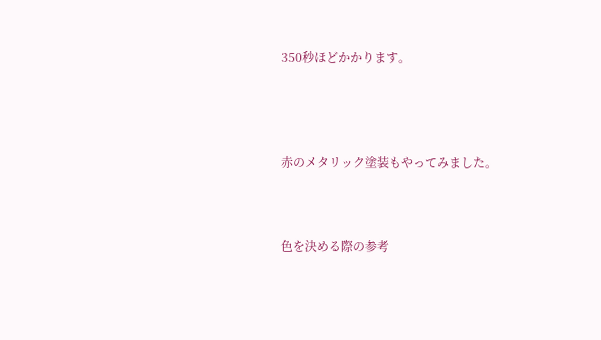350秒ほどかかります。




赤のメタリック塗装もやってみました。



色を決める際の参考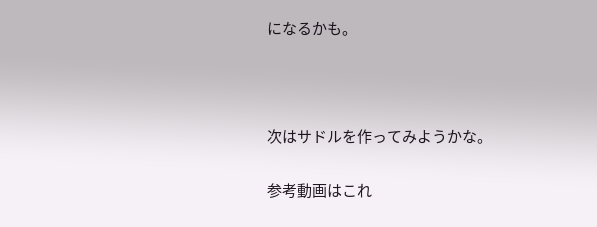になるかも。



次はサドルを作ってみようかな。

参考動画はこれ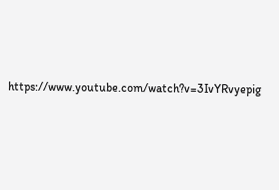https://www.youtube.com/watch?v=3IvYRvyepig